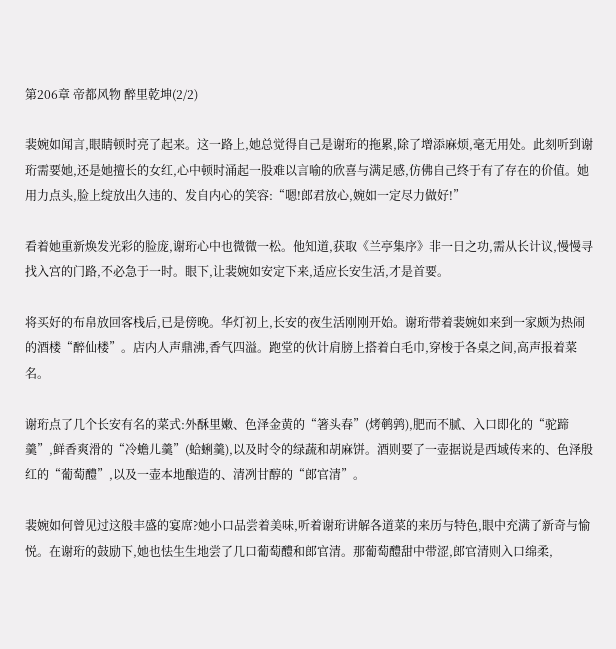第206章 帝都风物 醉里乾坤(2/2)

裴婉如闻言,眼睛顿时亮了起来。这一路上,她总觉得自己是谢珩的拖累,除了增添麻烦,毫无用处。此刻听到谢珩需要她,还是她擅长的女红,心中顿时涌起一股难以言喻的欣喜与满足感,仿佛自己终于有了存在的价值。她用力点头,脸上绽放出久违的、发自内心的笑容:“嗯!郎君放心,婉如一定尽力做好!”

看着她重新焕发光彩的脸庞,谢珩心中也微微一松。他知道,获取《兰亭集序》非一日之功,需从长计议,慢慢寻找入宫的门路,不必急于一时。眼下,让裴婉如安定下来,适应长安生活,才是首要。

将买好的布帛放回客栈后,已是傍晚。华灯初上,长安的夜生活刚刚开始。谢珩带着裴婉如来到一家颇为热闹的酒楼“醉仙楼”。店内人声鼎沸,香气四溢。跑堂的伙计肩膀上搭着白毛巾,穿梭于各桌之间,高声报着菜名。

谢珩点了几个长安有名的菜式:外酥里嫩、色泽金黄的“箸头春”(烤鹌鹑),肥而不腻、入口即化的“驼蹄羹”,鲜香爽滑的“冷蟾儿羹”(蛤蜊羹),以及时令的绿蔬和胡麻饼。酒则要了一壶据说是西域传来的、色泽殷红的“葡萄醴”,以及一壶本地酿造的、清冽甘醇的“郎官清”。

裴婉如何曾见过这般丰盛的宴席?她小口品尝着美味,听着谢珩讲解各道菜的来历与特色,眼中充满了新奇与愉悦。在谢珩的鼓励下,她也怯生生地尝了几口葡萄醴和郎官清。那葡萄醴甜中带涩,郎官清则入口绵柔,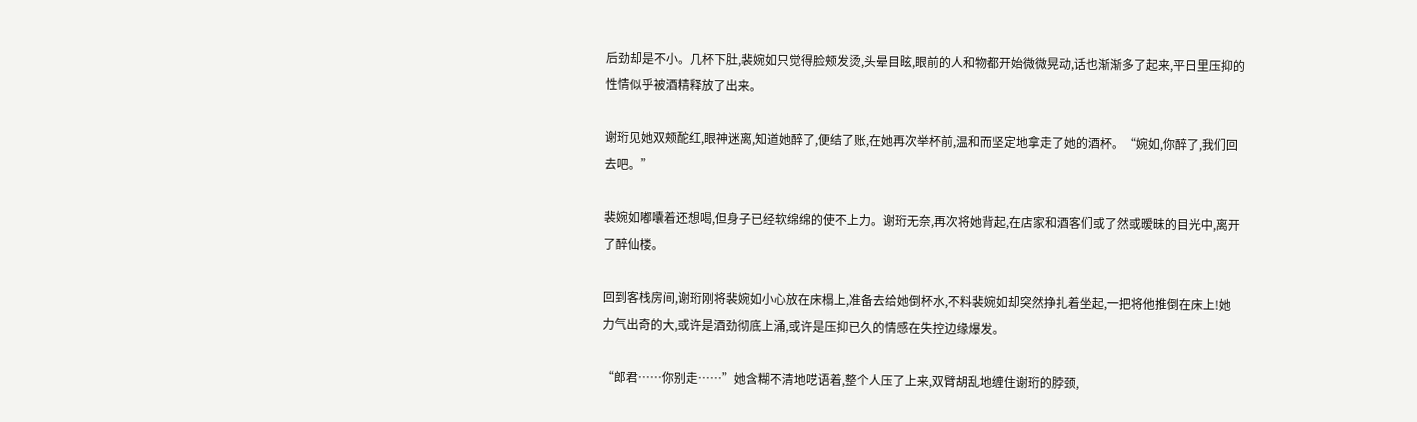后劲却是不小。几杯下肚,裴婉如只觉得脸颊发烫,头晕目眩,眼前的人和物都开始微微晃动,话也渐渐多了起来,平日里压抑的性情似乎被酒精释放了出来。

谢珩见她双颊酡红,眼神迷离,知道她醉了,便结了账,在她再次举杯前,温和而坚定地拿走了她的酒杯。“婉如,你醉了,我们回去吧。”

裴婉如嘟囔着还想喝,但身子已经软绵绵的使不上力。谢珩无奈,再次将她背起,在店家和酒客们或了然或暧昧的目光中,离开了醉仙楼。

回到客栈房间,谢珩刚将裴婉如小心放在床榻上,准备去给她倒杯水,不料裴婉如却突然挣扎着坐起,一把将他推倒在床上!她力气出奇的大,或许是酒劲彻底上涌,或许是压抑已久的情感在失控边缘爆发。

“郎君……你别走……”她含糊不清地呓语着,整个人压了上来,双臂胡乱地缠住谢珩的脖颈,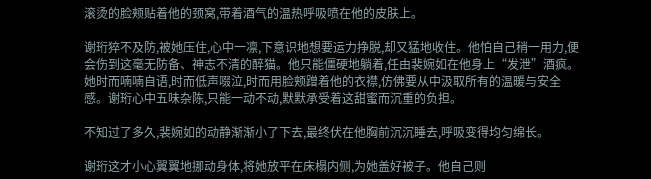滚烫的脸颊贴着他的颈窝,带着酒气的温热呼吸喷在他的皮肤上。

谢珩猝不及防,被她压住,心中一凛,下意识地想要运力挣脱,却又猛地收住。他怕自己稍一用力,便会伤到这毫无防备、神志不清的醉猫。他只能僵硬地躺着,任由裴婉如在他身上“发泄”酒疯。她时而喃喃自语,时而低声啜泣,时而用脸颊蹭着他的衣襟,仿佛要从中汲取所有的温暖与安全感。谢珩心中五味杂陈,只能一动不动,默默承受着这甜蜜而沉重的负担。

不知过了多久,裴婉如的动静渐渐小了下去,最终伏在他胸前沉沉睡去,呼吸变得均匀绵长。

谢珩这才小心翼翼地挪动身体,将她放平在床榻内侧,为她盖好被子。他自己则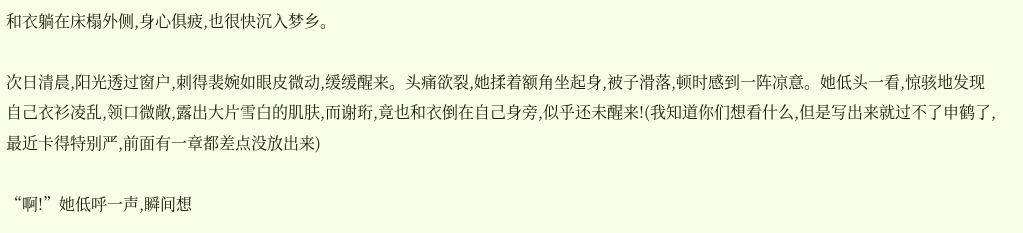和衣躺在床榻外侧,身心俱疲,也很快沉入梦乡。

次日清晨,阳光透过窗户,刺得裴婉如眼皮微动,缓缓醒来。头痛欲裂,她揉着额角坐起身,被子滑落,顿时感到一阵凉意。她低头一看,惊骇地发现自己衣衫凌乱,领口微敞,露出大片雪白的肌肤,而谢珩,竟也和衣倒在自己身旁,似乎还未醒来!(我知道你们想看什么,但是写出来就过不了申鹤了,最近卡得特别严,前面有一章都差点没放出来)

“啊!”她低呼一声,瞬间想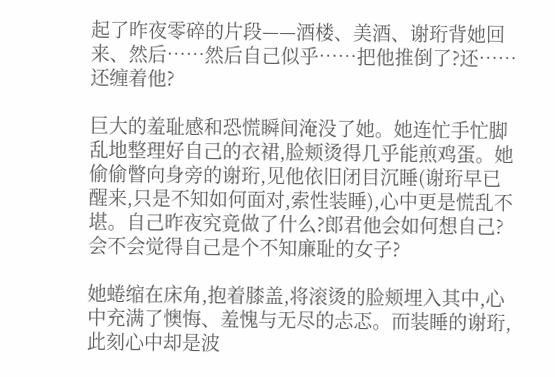起了昨夜零碎的片段——酒楼、美酒、谢珩背她回来、然后……然后自己似乎……把他推倒了?还……还缠着他?

巨大的羞耻感和恐慌瞬间淹没了她。她连忙手忙脚乱地整理好自己的衣裙,脸颊烫得几乎能煎鸡蛋。她偷偷瞥向身旁的谢珩,见他依旧闭目沉睡(谢珩早已醒来,只是不知如何面对,索性装睡),心中更是慌乱不堪。自己昨夜究竟做了什么?郎君他会如何想自己?会不会觉得自己是个不知廉耻的女子?

她蜷缩在床角,抱着膝盖,将滚烫的脸颊埋入其中,心中充满了懊悔、羞愧与无尽的忐忑。而装睡的谢珩,此刻心中却是波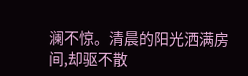澜不惊。清晨的阳光洒满房间,却驱不散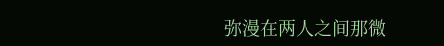弥漫在两人之间那微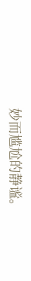妙而尴尬的静谧。